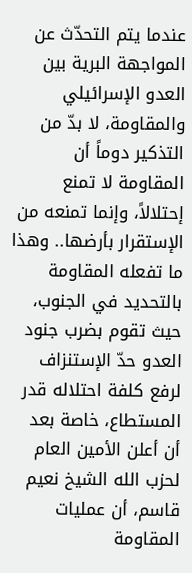عندما يتم التحدّث عن المواجهة البرية بين العدو الإسرائيلي والمقاومة، لا بدّ من التذكير دوماً أن المقاومة لا تمنع إحتلالاً، وإنما تمنعه من الإستقرار بأرضها.. وهذا ما تفعله المقاومة بالتحديد في الجنوب، حيث تقوم بضرب جنود العدو حدّ الإستنزاف لرفع كلفة احتلاله قدر المستطاع، خاصة بعد أن أعلن الأمين العام لحزب الله الشيخ نعيم قاسم، أن عمليات المقاومة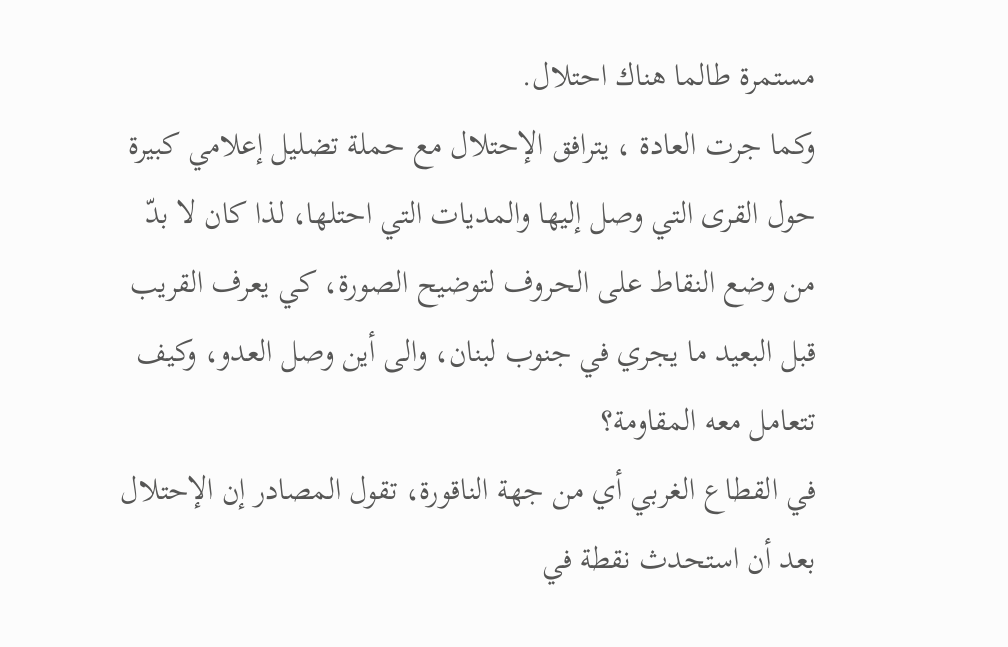مستمرة طالما هناك احتلال.
وكما جرت العادة ، يترافق الإحتلال مع حملة تضليل إعلامي كبيرة حول القرى التي وصل إليها والمديات التي احتلها، لذا كان لا بدّ من وضع النقاط على الحروف لتوضيح الصورة، كي يعرف القريب قبل البعيد ما يجري في جنوب لبنان، والى أين وصل العدو، وكيف تتعامل معه المقاومة؟
في القطاع الغربي أي من جهة الناقورة، تقول المصادر إن الإحتلال بعد أن استحدث نقطة في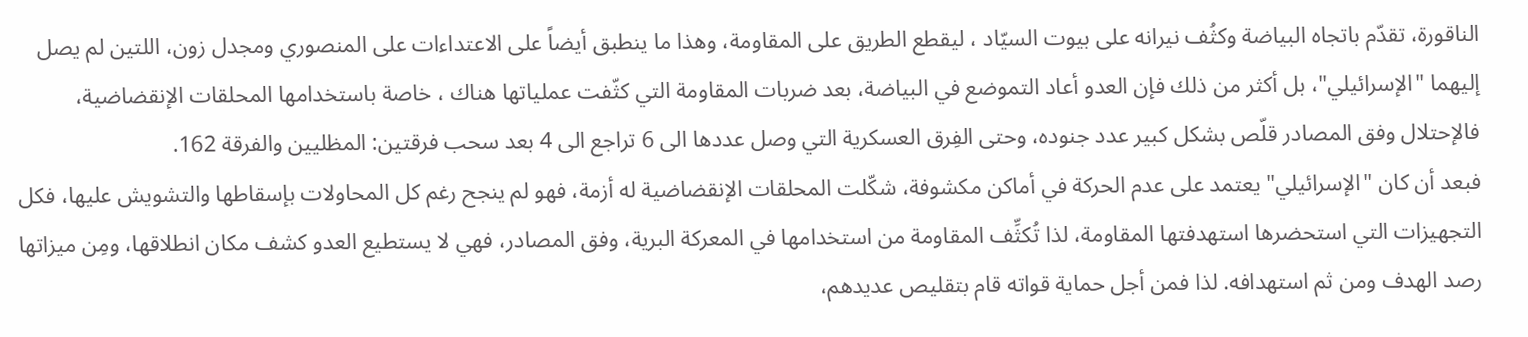الناقورة، تقدّم باتجاه البياضة وكثُف نيرانه على بيوت السيّاد ، ليقطع الطريق على المقاومة، وهذا ما ينطبق أيضاً على الاعتداءات على المنصوري ومجدل زون، اللتين لم يصل إليهما "الإسرائيلي"، بل أكثر من ذلك فإن العدو أعاد التموضع في البياضة، بعد ضربات المقاومة التي كثّفت عملياتها هناك ، خاصة باستخدامها المحلقات الإنقضاضية، فالإحتلال وفق المصادر قلّص بشكل كبير عدد جنوده، وحتى الفِرق العسكرية التي وصل عددها الى 6 تراجع الى 4 بعد سحب فرقتين: المظليين والفرقة 162.
فبعد أن كان "الإسرائيلي" يعتمد على عدم الحركة في أماكن مكشوفة، شكّلت المحلقات الإنقضاضية له أزمة، فهو لم ينجح رغم كل المحاولات بإسقاطها والتشويش عليها، فكل التجهيزات التي استحضرها استهدفتها المقاومة، لذا تُكثِّف المقاومة من استخدامها في المعركة البرية، وفق المصادر، فهي لا يستطيع العدو كشف مكان انطلاقها، ومِن ميزاتها رصد الهدف ومن ثم استهدافه. لذا فمن أجل حماية قواته قام بتقليص عديدهم،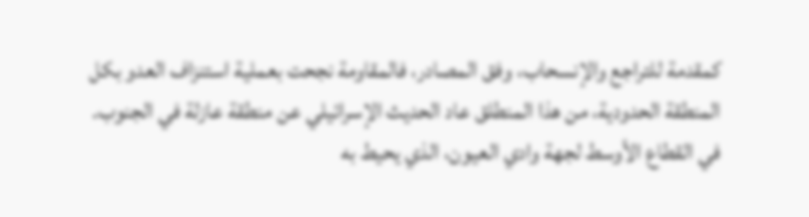كمقدمة للتراجع والإنسحاب، وفق المصادر، فالمقاومة نجحت بعملية استنزاف العدو بكل المنطقة الحدودية، من هذا المنطلق عاد الحديث الإسرائيلي عن منطقة عازلة في الجنوب.
في القطاع الأوسط لجهة وادي العيون، الذي يحيط به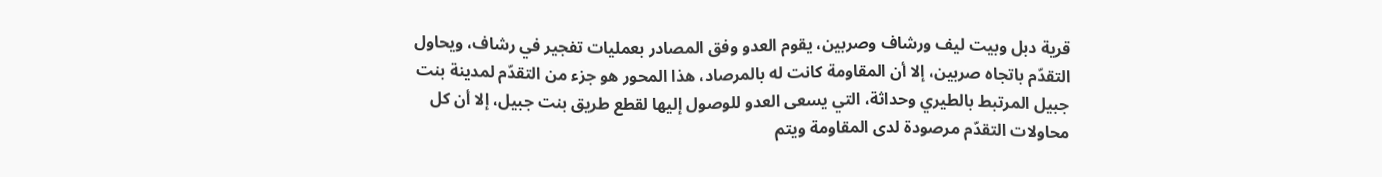قرية دبل وبيت ليف ورشاف وصربين، يقوم العدو وفق المصادر بعمليات تفجير في رشاف، ويحاول التقدّم باتجاه صربين، إلا أن المقاومة كانت له بالمرصاد، هذا المحور هو جزء من التقدّم لمدينة بنت جبيل المرتبط بالطيري وحداثة، التي يسعى العدو للوصول إليها لقطع طريق بنت جبيل، إلا أن كل محاولات التقدّم مرصودة لدى المقاومة ويتم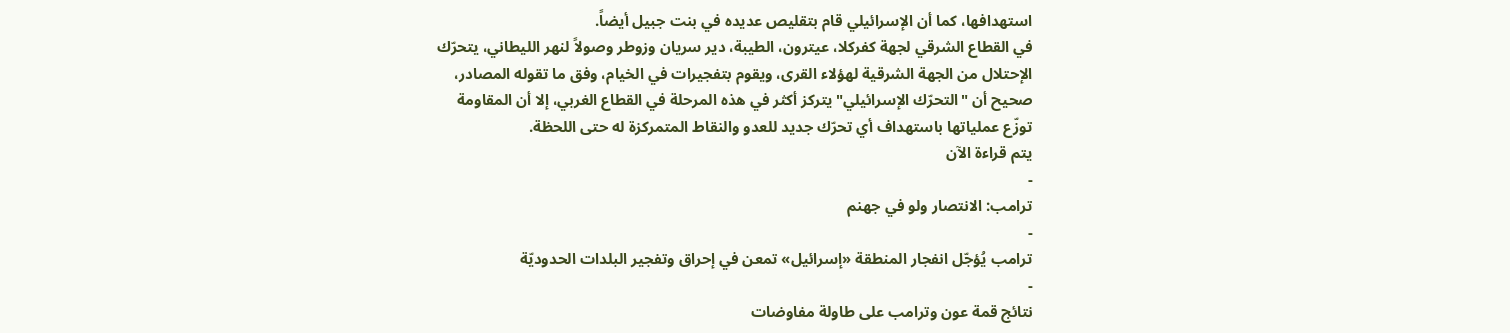استهدافها، كما أن الإسرائيلي قام بتقليص عديده في بنت جبيل أيضاً.
في القطاع الشرقي لجهة كفركلا، عيترون، الطيبة، دير سريان وزوطر وصولاً لنهر الليطاني، يتحرّك الإحتلال من الجهة الشرقية لهؤلاء القرى، ويقوم بتفجيرات في الخيام، وفق ما تقوله المصادر، صحيح أن "التحرّك الإسرائيلي" يتركز أكثر في هذه المرحلة في القطاع الغربي، إلا أن المقاومة توزّع عملياتها باستهداف أي تحرّك جديد للعدو والنقاط المتمركزة له حتى اللحظة.
يتم قراءة الآن
-
ترامب: الانتصار ولو في جهنم
-
ترامب يُؤجّل انفجار المنطقة «إسرائيل» تمعن في إحراق وتفجير البلدات الحدوديّة
-
نتائج قمة عون وترامب على طاولة مفاوضات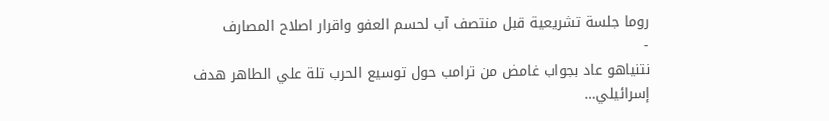روما جلسة تشريعية قبل منتصف آب لحسم العفو واقرار اصلاح المصارف
-
نتنياهو عاد بجواب غامض من ترامب حول توسيع الحرب تلة علي الطاهر هدف إسرائيلي…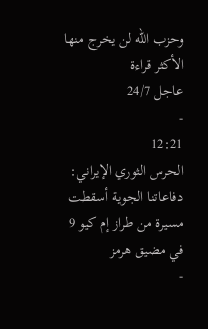وحزب الله لن يخرج منها
الأكثر قراءة
عاجل 24/7
-
12:21
الحرس الثوري الإيراني: دفاعاتنا الجوية أسقطت مسيرة من طراز إم كيو 9 في مضيق هرمز
-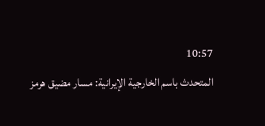10:57
المتحدث باسم الخارجية الإيرانية: مسار مضيق هرمز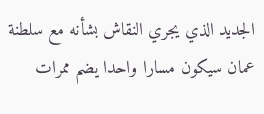الجديد الذي يجري النقاش بشأنه مع سلطنة عمان سيكون مسارا واحدا يضم ممرات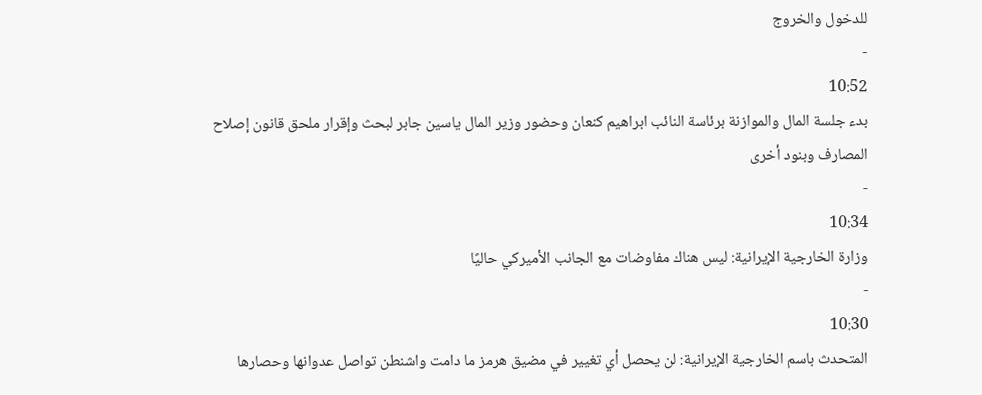للدخول والخروج
-
10:52
بدء جلسة المال والموازنة برئاسة النائب ابراهيم كنعان وحضور وزير المال ياسين جابر لبحث وإقرار ملحق قانون إصلاح المصارف وبنود أخرى
-
10:34
وزارة الخارجية الإيرانية: ليس هناك مفاوضات مع الجانب الأميركي حاليًا
-
10:30
المتحدث باسم الخارجية الإيرانية: لن يحصل أي تغيير في مضيق هرمز ما دامت واشنطن تواصل عدوانها وحصارها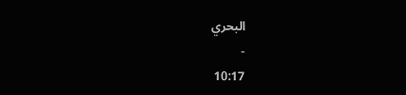البحري
-
10:17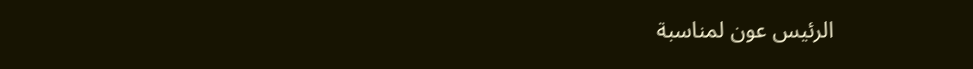الرئيس عون لمناسبة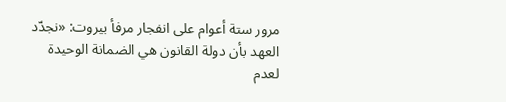مرور ستة أعوام على انفجار مرفأ بيروت: «نجدّد العهد بأن دولة القانون هي الضمانة الوحيدة لعدم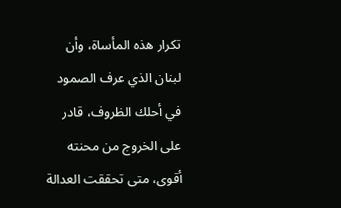تكرار هذه المأساة، وأن لبنان الذي عرف الصمود في أحلك الظروف، قادر على الخروج من محنته أقوى، متى تحققت العدالة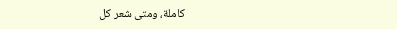كاملة، ومتى شعر كل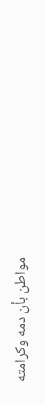مواطن بأن دمه وكرامته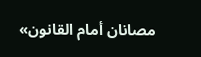مصانان أمام القانون»